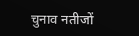चुनाव नतीजों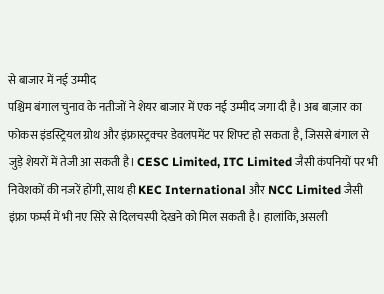से बाजार में नई उम्मीद
पश्चिम बंगाल चुनाव के नतीजों ने शेयर बाजार में एक नई उम्मीद जगा दी है। अब बाज़ार का फोकस इंडस्ट्रियल ग्रोथ और इंफ्रास्ट्रक्चर डेवलपमेंट पर शिफ्ट हो सकता है, जिससे बंगाल से जुड़े शेयरों में तेजी आ सकती है। CESC Limited, ITC Limited जैसी कंपनियों पर भी निवेशकों की नजरें होंगी, साथ ही KEC International और NCC Limited जैसी इंफ्रा फर्म्स में भी नए सिरे से दिलचस्पी देखने को मिल सकती है। हालांकि, असली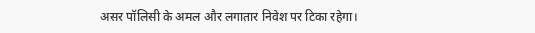असर पॉलिसी के अमल और लगातार निवेश पर टिका रहेगा।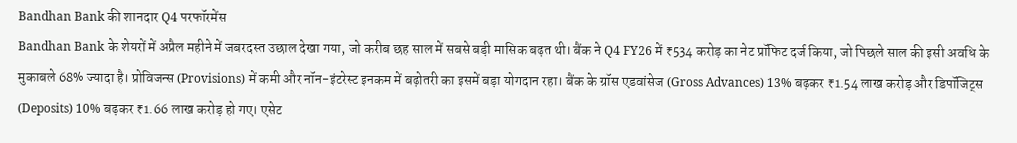Bandhan Bank की शानदार Q4 परफॉरमेंस
Bandhan Bank के शेयरों में अप्रैल महीने में जबरदस्त उछाल देखा गया, जो करीब छह साल में सबसे बड़ी मासिक बढ़त थी। बैंक ने Q4 FY26 में ₹534 करोड़ का नेट प्रॉफिट दर्ज किया, जो पिछले साल की इसी अवधि के मुकाबले 68% ज्यादा है। प्रोविजन्स (Provisions) में कमी और नॉन-इंटरेस्ट इनकम में बढ़ोतरी का इसमें बड़ा योगदान रहा। बैंक के ग्रॉस एडवांसेज (Gross Advances) 13% बढ़कर ₹1.54 लाख करोड़ और डिपॉजिट्स (Deposits) 10% बढ़कर ₹1.66 लाख करोड़ हो गए। एसेट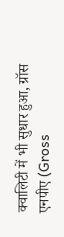क्वालिटी में भी सुधार हुआ, ग्रॉस एनपीए (Gross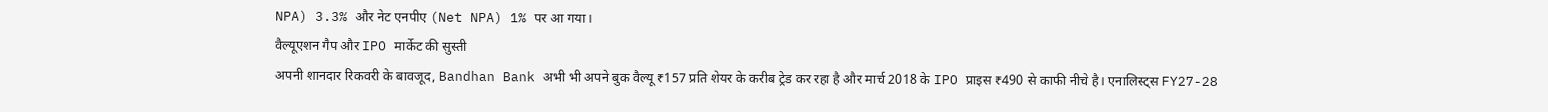NPA) 3.3% और नेट एनपीए (Net NPA) 1% पर आ गया।
वैल्यूएशन गैप और IPO मार्केट की सुस्ती
अपनी शानदार रिकवरी के बावजूद, Bandhan Bank अभी भी अपने बुक वैल्यू ₹157 प्रति शेयर के करीब ट्रेड कर रहा है और मार्च 2018 के IPO प्राइस ₹490 से काफी नीचे है। एनालिस्ट्स FY27-28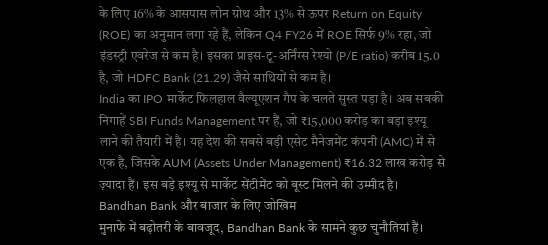के लिए 16% के आसपास लोन ग्रोथ और 13% से ऊपर Return on Equity (ROE) का अनुमान लगा रहे हैं, लेकिन Q4 FY26 में ROE सिर्फ 9% रहा, जो इंडस्ट्री एवरेज से कम है। इसका प्राइस-टू-अर्निंग्स रेश्यो (P/E ratio) करीब 15.0 है, जो HDFC Bank (21.29) जैसे साथियों से कम है।
India का IPO मार्केट फिलहाल वैल्यूएशन गैप के चलते सुस्त पड़ा है। अब सबकी निगाहें SBI Funds Management पर हैं, जो ₹15,000 करोड़ का बड़ा इश्यू लाने की तैयारी में है। यह देश की सबसे बड़ी एसेट मैनेजमेंट कंपनी (AMC) में से एक है, जिसके AUM (Assets Under Management) ₹16.32 लाख करोड़ से ज़्यादा हैं। इस बड़े इश्यू से मार्केट सेंटीमेंट को बूस्ट मिलने की उम्मीद है।
Bandhan Bank और बाजार के लिए जोखिम
मुनाफे में बढ़ोतरी के बावजूद, Bandhan Bank के सामने कुछ चुनौतियां हैं।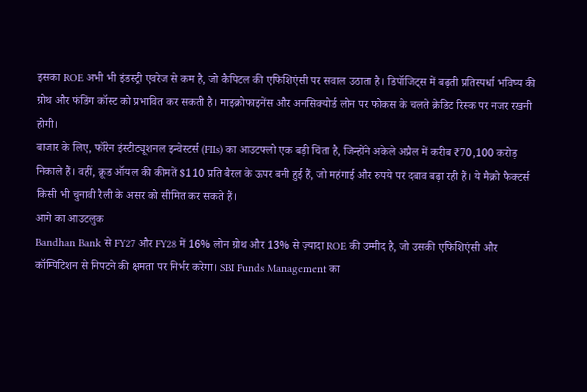इसका ROE अभी भी इंडस्ट्री एवरेज से कम है, जो कैपिटल की एफिशिएंसी पर सवाल उठाता है। डिपॉजिट्स में बढ़ती प्रतिस्पर्धा भविष्य की ग्रोथ और फंडिंग कॉस्ट को प्रभावित कर सकती है। माइक्रोफाइनेंस और अनसिक्योर्ड लोन पर फोकस के चलते क्रेडिट रिस्क पर नजर रखनी होगी।
बाजार के लिए, फॉरेन इंस्टीट्यूशनल इन्वेस्टर्स (FIIs) का आउटफ्लो एक बड़ी चिंता है, जिन्होंने अकेले अप्रैल में करीब ₹70,100 करोड़ निकाले हैं। वहीं, क्रूड ऑयल की कीमतें $110 प्रति बैरल के ऊपर बनी हुई हैं, जो महंगाई और रुपये पर दबाव बढ़ा रही हैं। ये मैक्रो फैक्टर्स किसी भी चुनावी रैली के असर को सीमित कर सकते हैं।
आगे का आउटलुक
Bandhan Bank से FY27 और FY28 में 16% लोन ग्रोथ और 13% से ज़्यादा ROE की उम्मीद है, जो उसकी एफिशिएंसी और कॉम्पिटिशन से निपटने की क्षमता पर निर्भर करेगा। SBI Funds Management का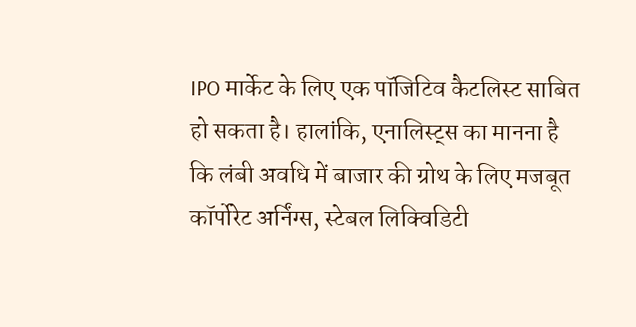IPO मार्केट के लिए एक पॉजिटिव कैटलिस्ट साबित हो सकता है। हालांकि, एनालिस्ट्स का मानना है कि लंबी अवधि में बाजार की ग्रोथ के लिए मजबूत कॉर्पोरेट अर्निंग्स, स्टेबल लिक्विडिटी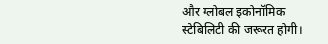और ग्लोबल इकोनॉमिक स्टेबिलिटी की जरूरत होगी।